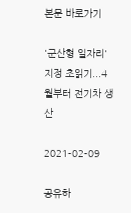본문 바로가기

'군산형 일자리' 지정 초읽기...4월부터 전기차 생산

2021-02-09

공유하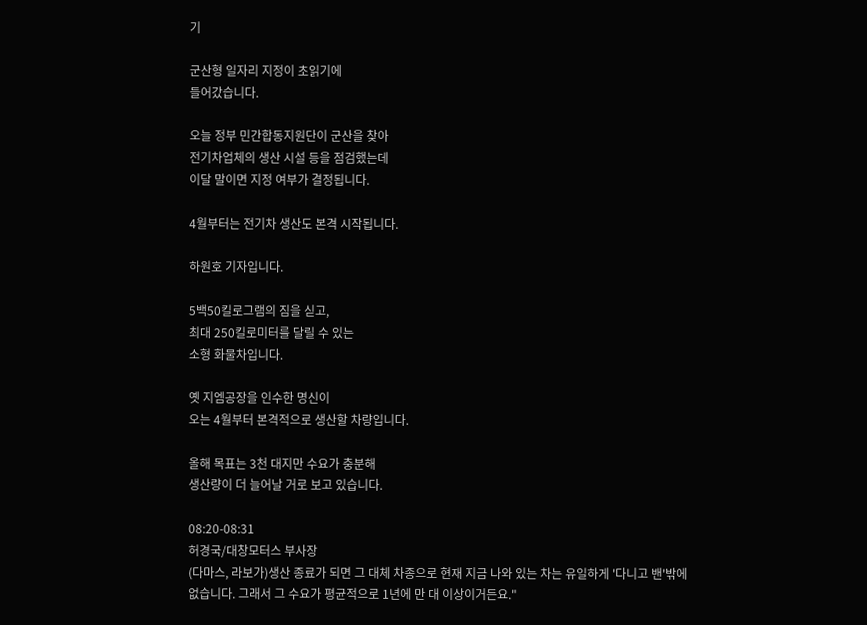기

군산형 일자리 지정이 초읽기에
들어갔습니다.

오늘 정부 민간합동지원단이 군산을 찾아
전기차업체의 생산 시설 등을 점검했는데
이달 말이면 지정 여부가 결정됩니다.

4월부터는 전기차 생산도 본격 시작됩니다.

하원호 기자입니다.

5백50킬로그램의 짐을 싣고,
최대 250킬로미터를 달릴 수 있는
소형 화물차입니다.

옛 지엠공장을 인수한 명신이
오는 4월부터 본격적으로 생산할 차량입니다.

올해 목표는 3천 대지만 수요가 충분해
생산량이 더 늘어날 거로 보고 있습니다.

08:20-08:31
허경국/대창모터스 부사장
(다마스, 라보가)생산 종료가 되면 그 대체 차종으로 현재 지금 나와 있는 차는 유일하게 '다니고 밴'밖에 없습니다. 그래서 그 수요가 평균적으로 1년에 만 대 이상이거든요."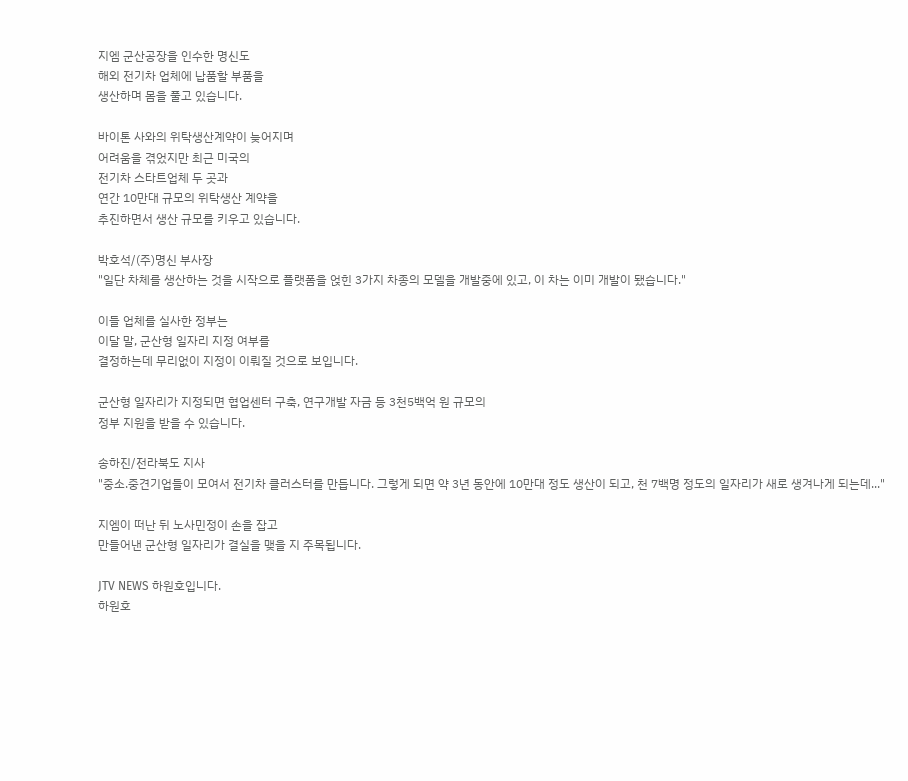지엠 군산공장을 인수한 명신도
해외 전기차 업체에 납품할 부품을
생산하며 몸을 풀고 있습니다.

바이톤 사와의 위탁생산계약이 늦어지며
어려움을 겪었지만 최근 미국의
전기차 스타트업체 두 곳과
연간 10만대 규모의 위탁생산 계약을
추진하면서 생산 규모를 키우고 있습니다.

박호석/(주)명신 부사장
"일단 차체를 생산하는 것을 시작으로 플랫폼을 얹힌 3가지 차종의 모델을 개발중에 있고, 이 차는 이미 개발이 됐습니다."

이들 업체를 실사한 정부는
이달 말, 군산형 일자리 지정 여부를
결정하는데 무리없이 지정이 이뤄질 것으로 보입니다.

군산형 일자리가 지정되면 협업센터 구축, 연구개발 자금 등 3천5백억 원 규모의
정부 지원을 받을 수 있습니다.

송하진/전라북도 지사
"중소.중견기업들이 모여서 전기차 클러스터를 만듭니다. 그렇게 되면 약 3년 동안에 10만대 정도 생산이 되고, 천 7백명 정도의 일자리가 새로 생겨나게 되는데..."

지엠이 떠난 뒤 노사민정이 손을 잡고
만들어낸 군산형 일자리가 결실을 맺을 지 주목됩니다.

JTV NEWS 하원호입니다.
하원호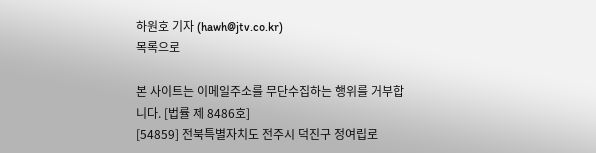하원호 기자 (hawh@jtv.co.kr)
목록으로

본 사이트는 이메일주소를 무단수집하는 행위를 거부합니다. [법률 제 8486호]
[54859] 전북특별자치도 전주시 덕진구 정여립로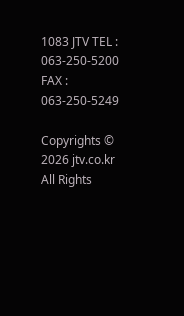1083 JTV TEL : 063-250-5200 FAX : 063-250-5249

Copyrights © 2026 jtv.co.kr All Rights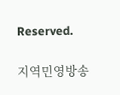Reserved.

지역민영방송